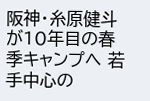阪神・糸原健斗が10年目の春季キャンプへ 若手中心の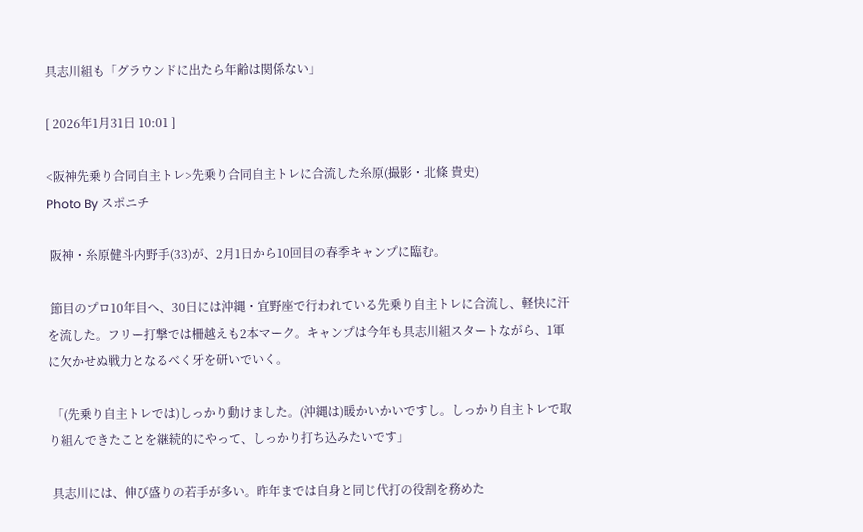具志川組も「グラウンドに出たら年齢は関係ない」

[ 2026年1月31日 10:01 ]

<阪神先乗り合同自主トレ>先乗り合同自主トレに合流した糸原(撮影・北條 貴史)
Photo By スポニチ

 阪神・糸原健斗内野手(33)が、2月1日から10回目の春季キャンプに臨む。

 節目のプロ10年目へ、30日には沖縄・宜野座で行われている先乗り自主トレに合流し、軽快に汗を流した。フリー打撃では柵越えも2本マーク。キャンプは今年も具志川組スタートながら、1軍に欠かせぬ戦力となるべく牙を研いでいく。

 「(先乗り自主トレでは)しっかり動けました。(沖縄は)暖かいかいですし。しっかり自主トレで取り組んできたことを継続的にやって、しっかり打ち込みたいです」

 具志川には、伸び盛りの若手が多い。昨年までは自身と同じ代打の役割を務めた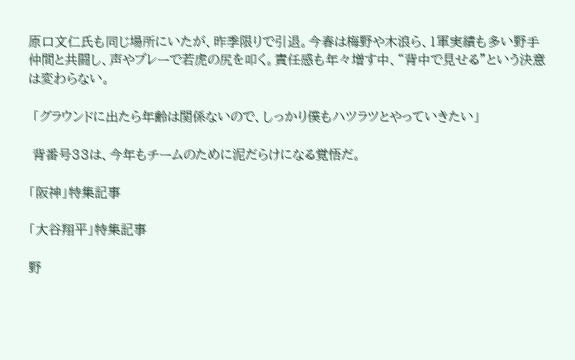原口文仁氏も同じ場所にいたが、昨季限りで引退。今春は梅野や木浪ら、1軍実績も多い野手仲間と共闘し、声やプレーで若虎の尻を叩く。責任感も年々増す中、“背中で見せる”という決意は変わらない。

 「グラウンドに出たら年齢は関係ないので、しっかり僕もハツラツとやっていきたい」

 背番号33は、今年もチームのために泥だらけになる覚悟だ。

「阪神」特集記事

「大谷翔平」特集記事

野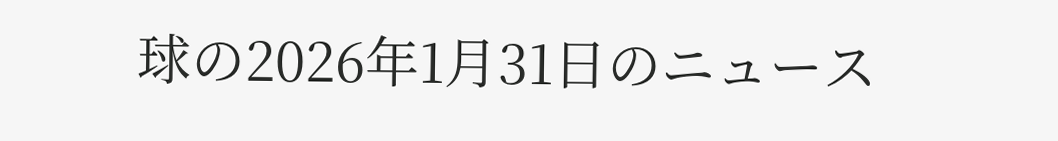球の2026年1月31日のニュース